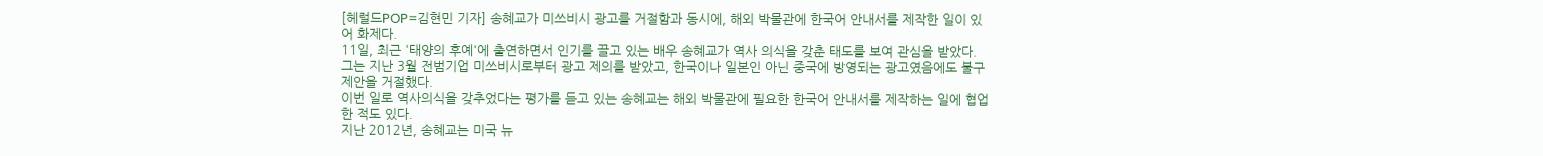[헤럴드POP=김현민 기자] 송혜교가 미쓰비시 광고를 거절함과 동시에, 해외 박물관에 한국어 안내서를 제작한 일이 있어 화제다.
11일, 최근 '태양의 후예'에 출연하면서 인기를 끌고 있는 배우 송혜교가 역사 의식을 갖춘 태도를 보여 관심을 받았다. 그는 지난 3월 전범기업 미쓰비시로부터 광고 제의를 받았고, 한국이나 일본인 아닌 중국에 방영되는 광고였음에도 불구 제안을 거절했다.
이번 일로 역사의식을 갖추었다는 평가를 듣고 있는 송혜교는 해외 박물관에 필요한 한국어 안내서를 제작하는 일에 협업한 적도 있다.
지난 2012년, 송혜교는 미국 뉴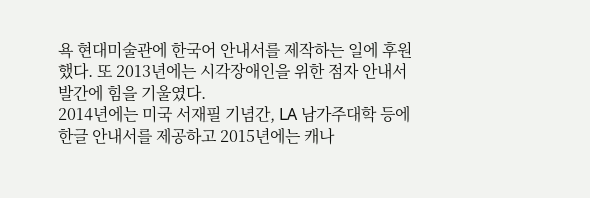욕 현대미술관에 한국어 안내서를 제작하는 일에 후원했다. 또 2013년에는 시각장애인을 위한 점자 안내서 발간에 힘을 기울였다.
2014년에는 미국 서재필 기념간, LA 남가주대학 등에 한글 안내서를 제공하고 2015년에는 캐나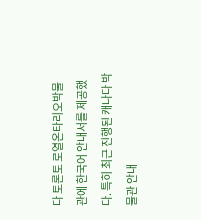다 토론토 로열온타리오박물관에 한국어 안내서를 제공했다. 특히 최근 진행된 캐나다 박물관 안내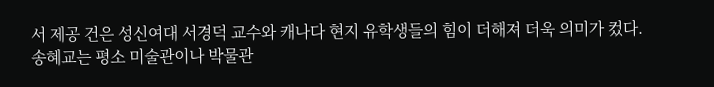서 제공 건은 성신여대 서경덕 교수와 캐나다 현지 유학생들의 힘이 더해져 더욱 의미가 컸다.
송혜교는 평소 미술관이나 박물관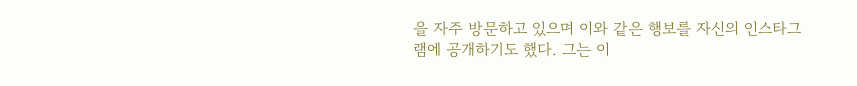을 자주 방문하고 있으며 이와 같은 행보를 자신의 인스타그램에 공개하기도 했다. 그는 이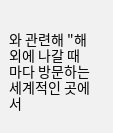와 관련해 "해외에 나갈 때마다 방문하는 세계적인 곳에서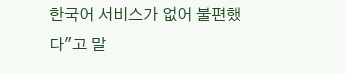한국어 서비스가 없어 불편했다"고 말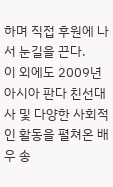하며 직접 후원에 나서 눈길을 끈다.
이 외에도 2009년 아시아 판다 친선대사 및 다양한 사회적인 활동을 펼쳐온 배우 송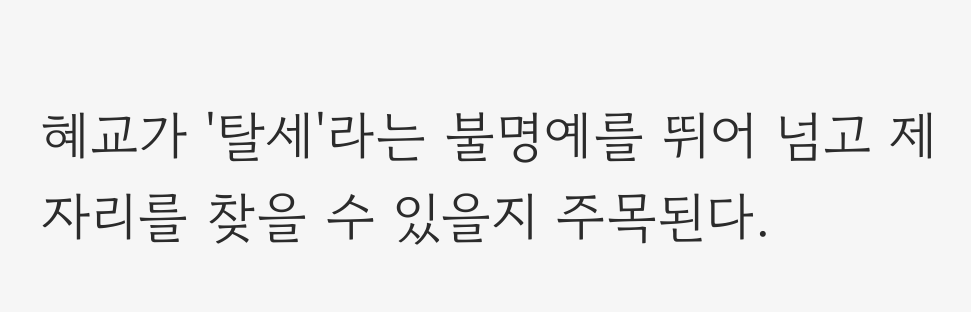혜교가 '탈세'라는 불명예를 뛰어 넘고 제 자리를 찾을 수 있을지 주목된다.